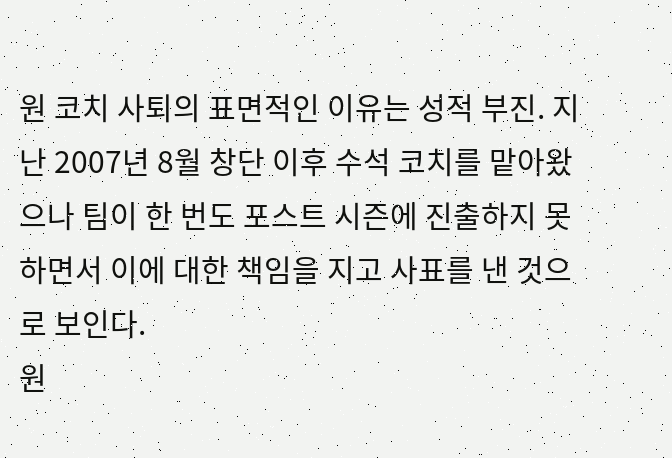원 코치 사퇴의 표면적인 이유는 성적 부진. 지난 2007년 8월 창단 이후 수석 코치를 맡아왔으나 팀이 한 번도 포스트 시즌에 진출하지 못하면서 이에 대한 책임을 지고 사표를 낸 것으로 보인다.
원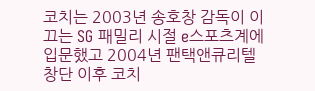코치는 2003년 송호창 감독이 이끄는 SG 패밀리 시절 e스포츠계에 입문했고 2004년 팬택앤큐리텔 창단 이후 코치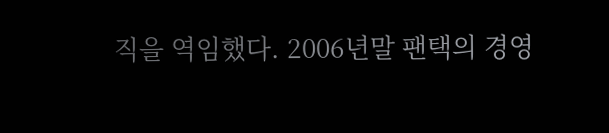직을 역임했다. 2006년말 팬택의 경영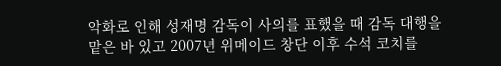악화로 인해 성재명 감독이 사의를 표했을 때 감독 대행을 맡은 바 있고 2007년 위메이드 창단 이후 수석 코치를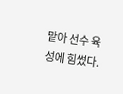맡아 선수 육성에 힘썼다.